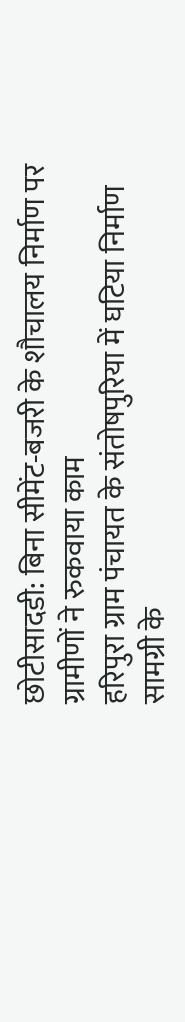छोटीसादडी: बिना सीमेंट-बजरी के शौचालय निर्माण पर ग्रामीणों ने रुकवाया काम
हरिपुरा ग्राम पंचायत के संतोषपुरिया में घटिया निर्माण सामग्री के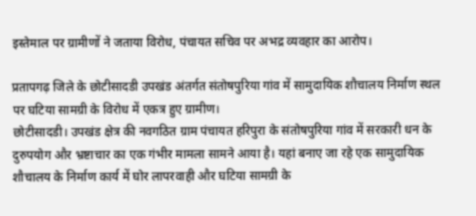इस्तेमाल पर ग्रामीणों ने जताया विरोध, पंचायत सचिव पर अभद्र व्यवहार का आरोप।

प्रतापगढ़ जिले के छोटीसादडी उपखंड अंतर्गत संतोषपुरिया गांव में सामुदायिक शौचालय निर्माण स्थल पर घटिया सामग्री के विरोध में एकत्र हुए ग्रामीण।
छोटीसादडी। उपखंड क्षेत्र की नवगठित ग्राम पंचायत हरिपुरा के संतोषपुरिया गांव में सरकारी धन के दुरुपयोग और भ्रष्टाचार का एक गंभीर मामला सामने आया है। यहां बनाए जा रहे एक सामुदायिक शौचालय के निर्माण कार्य में घोर लापरवाही और घटिया सामग्री के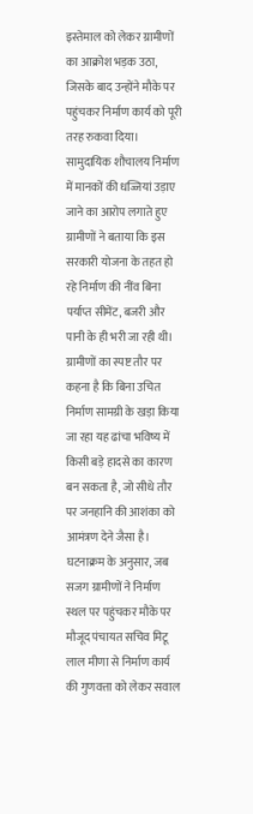इस्तेमाल को लेकर ग्रामीणों का आक्रोश भड़क उठा, जिसके बाद उन्होंने मौके पर पहुंचकर निर्माण कार्य को पूरी तरह रुकवा दिया।
सामुदायिक शौचालय निर्माण में मानकों की धज्जियां उड़ाए जाने का आरोप लगाते हुए ग्रामीणों ने बताया कि इस सरकारी योजना के तहत हो रहे निर्माण की नींव बिना पर्याप्त सीमेंट, बजरी और पानी के ही भरी जा रही थी। ग्रामीणों का स्पष्ट तौर पर कहना है कि बिना उचित निर्माण सामग्री के खड़ा किया जा रहा यह ढांचा भविष्य में किसी बड़े हादसे का कारण बन सकता है, जो सीधे तौर पर जनहानि की आशंका को आमंत्रण देने जैसा है।
घटनाक्रम के अनुसार, जब सजग ग्रामीणों ने निर्माण स्थल पर पहुंचकर मौके पर मौजूद पंचायत सचिव मिटू लाल मीणा से निर्माण कार्य की गुणवत्ता को लेकर सवाल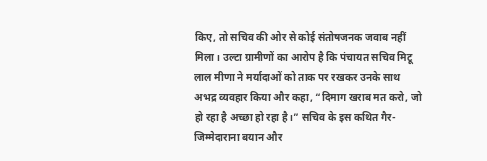किए, तो सचिव की ओर से कोई संतोषजनक जवाब नहीं मिला। उल्टा ग्रामीणों का आरोप है कि पंचायत सचिव मिटू लाल मीणा ने मर्यादाओं को ताक पर रखकर उनके साथ अभद्र व्यवहार किया और कहा, “दिमाग खराब मत करो, जो हो रहा है अच्छा हो रहा है।” सचिव के इस कथित गैर-जिम्मेदाराना बयान और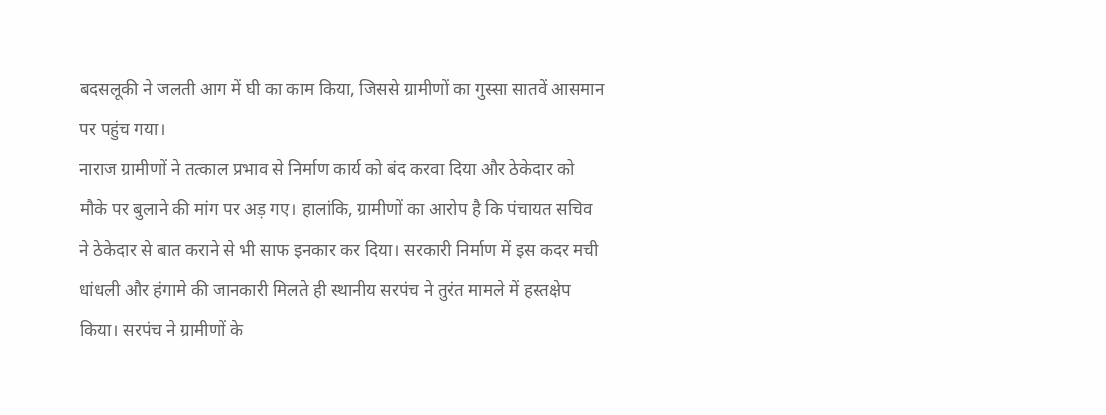बदसलूकी ने जलती आग में घी का काम किया, जिससे ग्रामीणों का गुस्सा सातवें आसमान पर पहुंच गया।
नाराज ग्रामीणों ने तत्काल प्रभाव से निर्माण कार्य को बंद करवा दिया और ठेकेदार को मौके पर बुलाने की मांग पर अड़ गए। हालांकि, ग्रामीणों का आरोप है कि पंचायत सचिव ने ठेकेदार से बात कराने से भी साफ इनकार कर दिया। सरकारी निर्माण में इस कदर मची धांधली और हंगामे की जानकारी मिलते ही स्थानीय सरपंच ने तुरंत मामले में हस्तक्षेप किया। सरपंच ने ग्रामीणों के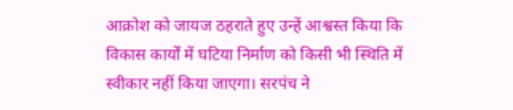आक्रोश को जायज ठहराते हुए उन्हें आश्वस्त किया कि विकास कार्यों में घटिया निर्माण को किसी भी स्थिति में स्वीकार नहीं किया जाएगा। सरपंच ने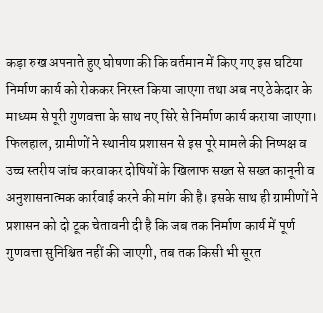कड़ा रुख अपनाते हुए घोषणा की कि वर्तमान में किए गए इस घटिया निर्माण कार्य को रोककर निरस्त किया जाएगा तथा अब नए ठेकेदार के माध्यम से पूरी गुणवत्ता के साथ नए सिरे से निर्माण कार्य कराया जाएगा।
फिलहाल, ग्रामीणों ने स्थानीय प्रशासन से इस पूरे मामले की निष्पक्ष व उच्च स्तरीय जांच करवाकर दोषियों के खिलाफ सख्त से सख्त कानूनी व अनुशासनात्मक कार्रवाई करने की मांग की है। इसके साथ ही ग्रामीणों ने प्रशासन को दो टूक चेतावनी दी है कि जब तक निर्माण कार्य में पूर्ण गुणवत्ता सुनिश्चित नहीं की जाएगी, तब तक किसी भी सूरत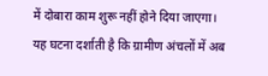में दोबारा काम शुरू नहीं होने दिया जाएगा। यह घटना दर्शाती है कि ग्रामीण अंचलों में अब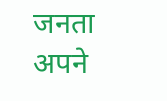जनता अपने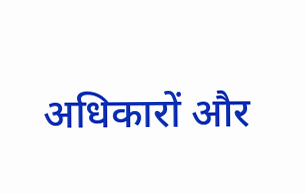अधिकारों और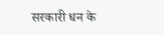सरकारी धन के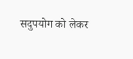सदुपयोग को लेकर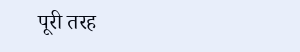पूरी तरह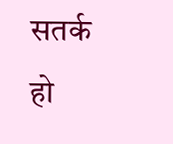सतर्क हो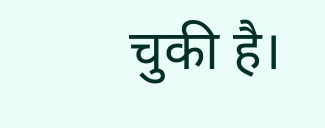चुकी है।